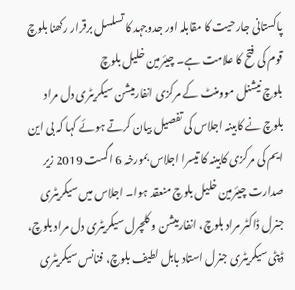پاکستانی جارحیت کا مقابلہ اور جدوجہد کا تسلسل برقرار رکھنا بلوچ قوم کی فتح کا علامت ہے۔ چیئرمین خلیل بلوچ
بلوچ نیشنل موومنٹ کے مرکزی انفارمیشن سیکریٹری دل مراد بلوچ نے کابینہ اجلاس کی تفصیل بیان کرتے ہوئے کہا کہ بی این ایم کی مرکزی کابینہ کا تیسرا اجلاس بمورخہ 6 اگست 2019 زیر صدارت چیئرمین خلیل بلوچ منعقد ہوا۔ اجلاس میں سیکریٹری جنرل ڈاکٹر مراد بلوچ، انفارمیشن و کلچرل سیکریٹری دل مراد بلوچ، ڈپٹی سیکریٹری جنرل استاد بابل لطیف بلوچ، فنانس سیکریٹری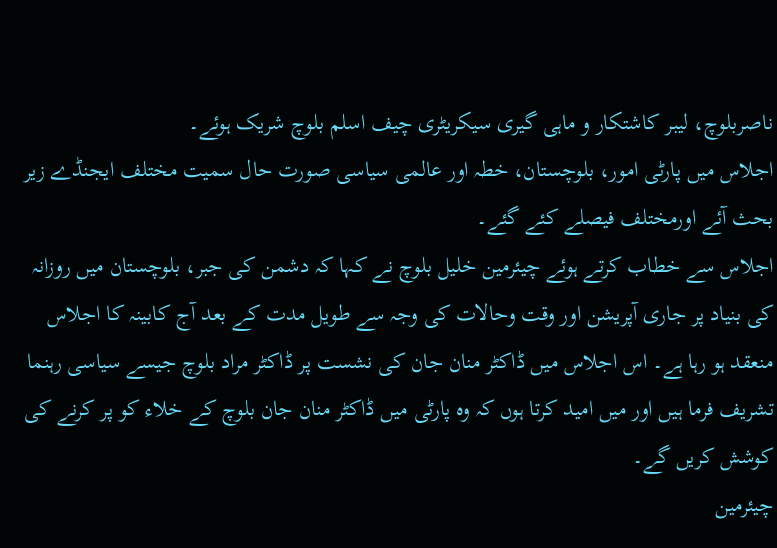ناصربلوچ، لیبر کاشتکار و ماہی گیری سیکریٹری چیف اسلم بلوچ شریک ہوئے۔
اجلاس میں پارٹی امور، بلوچستان، خطہ اور عالمی سیاسی صورت حال سمیت مختلف ایجنڈے زیر بحث آئے اورمختلف فیصلے کئے گئے۔
اجلاس سے خطاب کرتے ہوئے چیئرمین خلیل بلوچ نے کہا کہ دشمن کی جبر، بلوچستان میں روزانہ کی بنیاد پر جاری آپریشن اور وقت وحالات کی وجہ سے طویل مدت کے بعد آج کابینہ کا اجلاس منعقد ہو رہا ہے۔ اس اجلاس میں ڈاکٹر منان جان کی نشست پر ڈاکٹر مراد بلوچ جیسے سیاسی رہنما تشریف فرما ہیں اور میں امید کرتا ہوں کہ وہ پارٹی میں ڈاکٹر منان جان بلوچ کے خلاء کو پر کرنے کی کوشش کریں گے۔
چیئرمین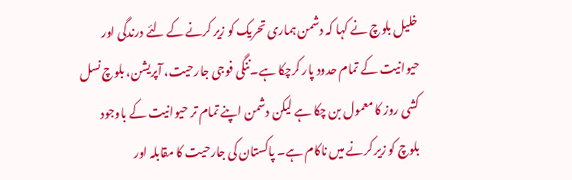خلیل بلوچ نے کہا کہ دشمن ہماری تحریک کو زیر کرنے کے لئے درندگی اور حیوانیت کے تمام حدود پار کرچکا ہے۔ننگی فوجی جارحیت، آپریشن، بلوچ نسل کشی روز کا معمول بن چکا ہے لیکن دشمن اپنے تمام تر حیوانیت کے باوجود بلوچ کو زیر کرنے میں ناکام ہے۔ پاکستان کی جارحیت کا مقابلہ اور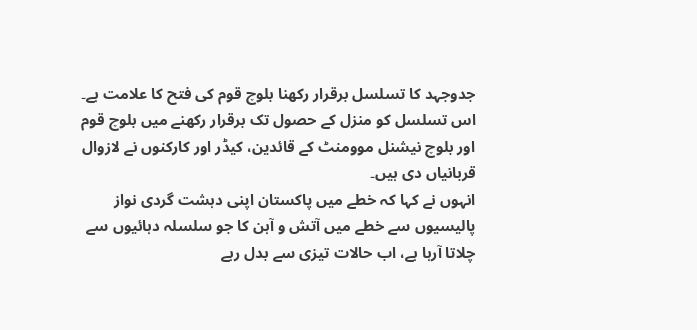جدوجہد کا تسلسل برقرار رکھنا بلوچ قوم کی فتح کا علامت ہے۔ اس تسلسل کو منزل کے حصول تک برقرار رکھنے میں بلوچ قوم اور بلوچ نیشنل موومنٹ کے قائدین، کیڈر اور کارکنوں نے لازوال قربانیاں دی ہیں۔
انہوں نے کہا کہ خطے میں پاکستان اپنی دہشت گردی نواز پالیسیوں سے خطے میں آتش و آہن کا جو سلسلہ دہائیوں سے چلاتا آرہا ہے، اب حالات تیزی سے بدل رہے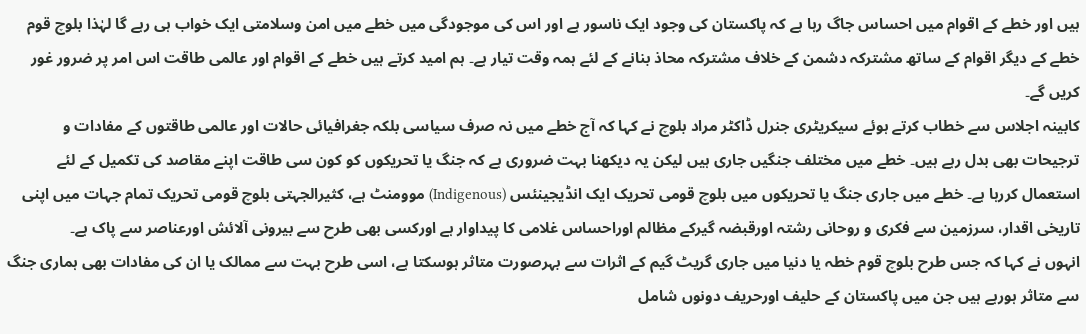ہیں اور خطے کے اقوام میں احساس جاگ رہا ہے کہ پاکستان کی وجود ایک ناسور ہے اور اس کی موجودگی میں خطے میں امن وسلامتی ایک خواب ہی رہے گا لہٰذا بلوچ قوم خطے کے دیگر اقوام کے ساتھ مشترکہ دشمن کے خلاف مشترکہ محاذ بنانے کے لئے ہمہ وقت تیار ہے۔ ہم امید کرتے ہیں خطے کے اقوام اور عالمی طاقت اس امر پر ضرور غور کریں گے۔
کابینہ اجلاس سے خطاب کرتے ہوئے سیکریٹری جنرل ڈاکٹر مراد بلوچ نے کہا کہ آج خطے میں نہ صرف سیاسی بلکہ جغرافیائی حالات اور عالمی طاقتوں کے مفادات و ترجیحات بھی بدل رہے ہیں۔ خطے میں مختلف جنگیں جاری ہیں لیکن یہ دیکھنا بہت ضروری ہے کہ جنگ یا تحریکوں کو کون سی طاقت اپنے مقاصد کی تکمیل کے لئے استعمال کررہا ہے۔ خطے میں جاری جنگ یا تحریکوں میں بلوچ قومی تحریک ایک انڈیجینئس (Indigenous) موومنٹ ہے، کثیرالجہتی بلوچ قومی تحریک تمام جہات میں اپنی تاریخی اقدار، سرزمین سے فکری و روحانی رشتہ اورقبضہ گیرکے مظالم اوراحساس غلامی کا پیداوار ہے اورکسی بھی طرح سے بیرونی آلائش اورعناصر سے پاک ہے۔
انہوں نے کہا کہ جس طرح بلوچ قوم خطہ یا دنیا میں جاری گریٹ گیم کے اثرات سے بہرصورت متاثر ہوسکتا ہے، اسی طرح بہت سے ممالک یا ان کی مفادات بھی ہماری جنگ سے متاثر ہورہے ہیں جن میں پاکستان کے حلیف اورحریف دونوں شامل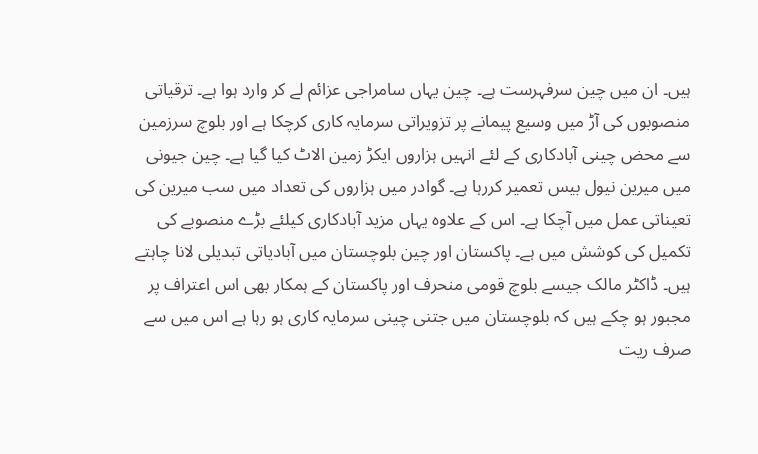ہیں۔ ان میں چین سرفہرست ہے۔ چین یہاں سامراجی عزائم لے کر وارد ہوا ہے۔ ترقیاتی منصوبوں کی آڑ میں وسیع پیمانے پر تزویراتی سرمایہ کاری کرچکا ہے اور بلوچ سرزمین سے محض چینی آبادکاری کے لئے انہیں ہزاروں ایکڑ زمین الاٹ کیا گیا ہے۔ چین جیونی میں میرین نیول بیس تعمیر کررہا ہے۔ گوادر میں ہزاروں کی تعداد میں سب میرین کی تعیناتی عمل میں آچکا ہے۔ اس کے علاوہ یہاں مزید آبادکاری کیلئے بڑے منصوبے کی تکمیل کی کوشش میں ہے۔ پاکستان اور چین بلوچستان میں آبادیاتی تبدیلی لانا چاہتے ہیں۔ ڈاکٹر مالک جیسے بلوچ قومی منحرف اور پاکستان کے ہمکار بھی اس اعتراف پر مجبور ہو چکے ہیں کہ بلوچستان میں جتنی چینی سرمایہ کاری ہو رہا ہے اس میں سے صرف ریت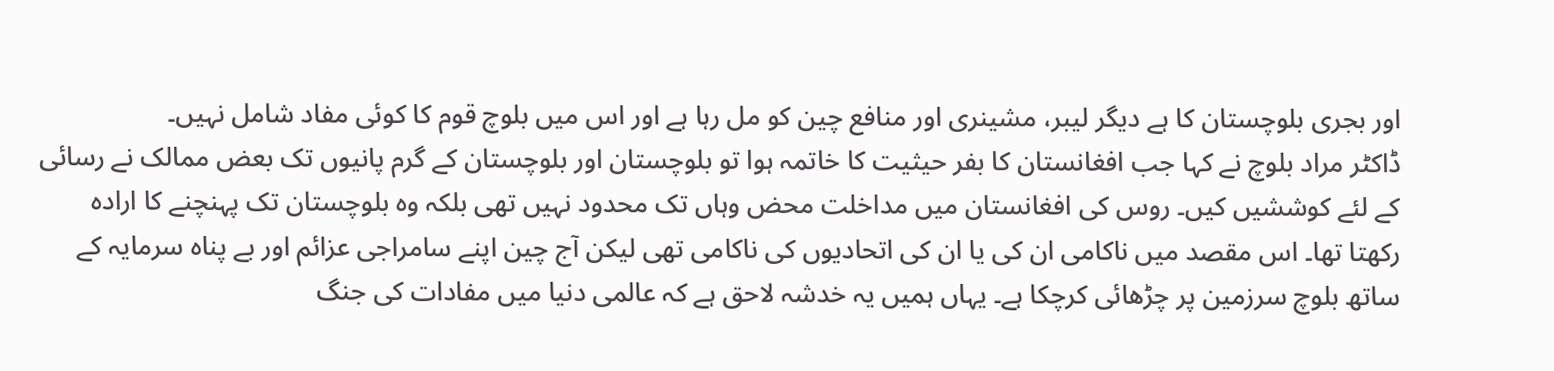اور بجری بلوچستان کا ہے دیگر لیبر، مشینری اور منافع چین کو مل رہا ہے اور اس میں بلوچ قوم کا کوئی مفاد شامل نہیں۔
ڈاکٹر مراد بلوچ نے کہا جب افغانستان کا بفر حیثیت کا خاتمہ ہوا تو بلوچستان اور بلوچستان کے گرم پانیوں تک بعض ممالک نے رسائی کے لئے کوششیں کیں۔ روس کی افغانستان میں مداخلت محض وہاں تک محدود نہیں تھی بلکہ وہ بلوچستان تک پہنچنے کا ارادہ رکھتا تھا۔ اس مقصد میں ناکامی ان کی یا ان کی اتحادیوں کی ناکامی تھی لیکن آج چین اپنے سامراجی عزائم اور بے پناہ سرمایہ کے ساتھ بلوچ سرزمین پر چڑھائی کرچکا ہے۔ یہاں ہمیں یہ خدشہ لاحق ہے کہ عالمی دنیا میں مفادات کی جنگ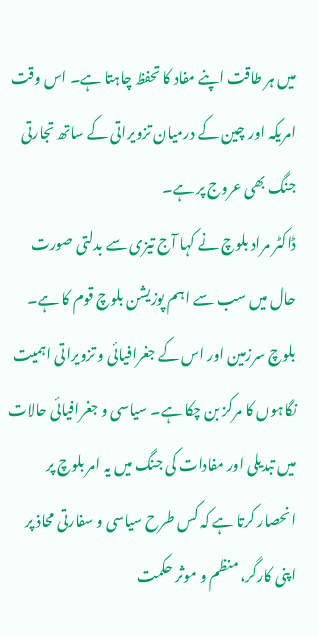میں ہر طاقت اپنے مفاد کا تحفظ چاہتا ہے۔ اس وقت امریکہ اور چین کے درمیان تزویراتی کے ساتھ تجارتی جنگ بھی عروج پر ہے۔
ڈاکٹر مراد بلوچ نے کہا آج تیزی سے بدلتی صورت حال میں سب سے اہم پوزیشن بلوچ قوم کا ہے۔ بلوچ سرزمین اور اس کے جغرافیائی و تزویراتی اہمیت نگاہوں کا مرکز بن چکا ہے۔ سیاسی و جغرافیائی حالات میں تبدیلی اور مفادات کی جنگ میں یہ امر بلوچ پر انحصار کرتا ہے کہ کس طرح سیاسی و سفارتی محاذ پر اپنی کارگر، منظم و موثر حکمت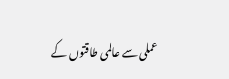عملی سے عالمی طاقتوں کے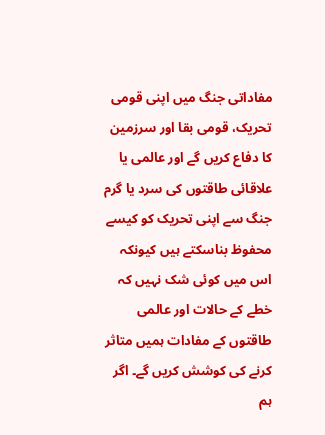مفاداتی جنگ میں اپنی قومی تحریک، قومی بقا اور سرزمین کا دفاع کریں گے اور عالمی یا علاقائی طاقتوں کی سرد یا گرم جنگ سے اپنی تحریک کو کیسے محفوظ بناسکتے ہیں کیونکہ اس میں کوئی شک نہیں کہ خطے کے حالات اور عالمی طاقتوں کے مفادات ہمیں متاثر کرنے کی کوشش کریں گے۔ اگر ہم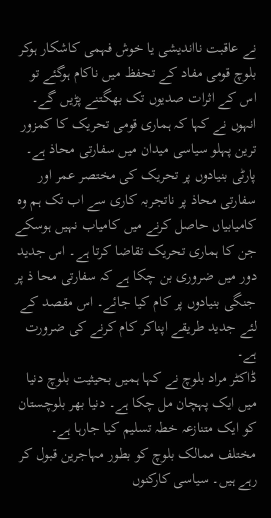نے عاقبت نااندیشی یا خوش فہمی کاشکار ہوکر بلوچ قومی مفاد کے تحفظ میں ناکام ہوگئے تو اس کے اثرات صدیوں تک بھگتنے پڑیں گے۔
انہوں نے کہا کہ ہماری قومی تحریک کا کمزور ترین پہلو سیاسی میدان میں سفارتی محاذ ہے۔ پارٹی بنیادوں پر تحریک کی مختصر عمر اور سفارتی محاذ پر ناتجربہ کاری سے اب تک ہم وہ کامیابیاں حاصل کرنے میں کامیاب نہیں ہوسکے جن کا ہماری تحریک تقاضا کرتا ہے۔ اس جدید دور میں ضروری بن چکا ہے کہ سفارتی محا ذ پر جنگی بنیادوں پر کام کیا جائے۔ اس مقصد کے لئے جدید طریقے اپناکر کام کرنے کی ضرورت ہے۔
ڈاکٹر مراد بلوچ نے کہا ہمیں بحیثیت بلوچ دنیا میں ایک پہچان مل چکا ہے۔ دنیا بھر بلوچستان کو ایک متنازعہ خطہ تسلیم کیا جارہا ہے۔ مختلف ممالک بلوچ کو بطور مہاجرین قبول کر رہے ہیں۔ سیاسی کارکنوں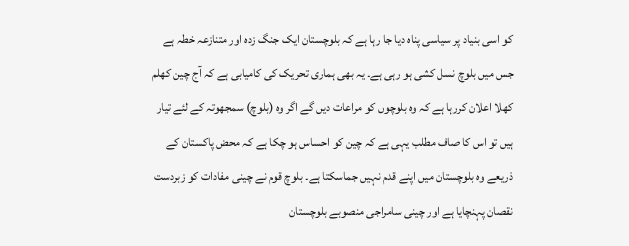کو اسی بنیاد پر سیاسی پناہ دیا جا رہا ہے کہ بلوچستان ایک جنگ زدہ اور متنازعہ خطہ ہے جس میں بلوچ نسل کشی ہو رہی ہے۔ یہ بھی ہماری تحریک کی کامیابی ہے کہ آج چین کھلم کھلا اعلان کررہا ہے کہ وہ بلوچوں کو مراعات دیں گے اگر وہ (بلوچ) سمجھوتہ کے لئے تیار ہیں تو اس کا صاف مطلب یہی ہے کہ چین کو احساس ہو چکا ہے کہ محض پاکستان کے ذریعے وہ بلوچستان میں اپنے قدم نہیں جماسکتا ہے۔ بلوچ قوم نے چینی مفادات کو زبردست نقصان پہنچایا ہے اور چینی سامراجی منصوبے بلوچستان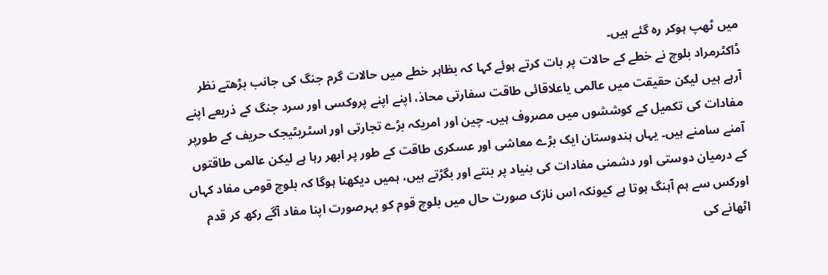میں ٹھپ ہوکر رہ گئے ہیں۔
ڈاکٹرمراد بلوچ نے خطے کے حالات پر بات کرتے ہوئے کہا کہ بظاہر خطے میں حالات گرم جنگ کی جانب بڑھتے نظر آرہے ہیں لیکن حقیقت میں عالمی یاعلاقائی طاقت سفارتی محاذ، اپنے اپنے پروکسی اور سرد جنگ کے ذریعے اپنے مفادات کی تکمیل کے کوششوں میں مصروف ہیں۔ چین اور امریکہ بڑے تجارتی اور اسٹریٹیجک حریف کے طورپر آمنے سامنے ہیں۔ یہاں ہندوستان ایک بڑے معاشی اور عسکری طاقت کے طور پر ابھر رہا ہے لیکن عالمی طاقتوں کے درمیان دوستی اور دشمنی مفادات کی بنیاد پر بنتے اور بگڑتے ہیں، ہمیں دیکھنا ہوگا کہ بلوچ قومی مفاد کہاں اورکس سے ہم آہنگ ہوتا ہے کیونکہ اس نازک صورت حال میں بلوچ قوم کو بہرصورت اپنا مفاد آگے رکھ کر قدم اٹھانے کی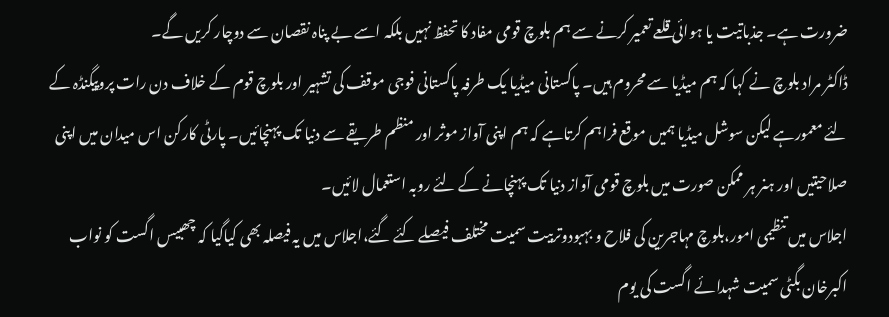ضرورت ہے۔ جذباتیت یا ہوائی قلعے تعمیر کرنے سے ہم بلوچ قومی مفاد کا تحفظ نہیں بلکہ اسے بے پناہ نقصان سے دوچار کریں گے۔
ڈاکٹر مراد بلوچ نے کہا کہ ہم میڈیا سے محروم ہیں۔ پاکستانی میڈیا یک طرفہ پاکستانی فوجی موقف کی تشہیر اور بلوچ قوم کے خلاف دن رات پروپیگنڈہ کے لئے معمورہے لیکن سوشل میڈیا ہمیں موقع فراہم کرتاہے کہ ہم اپنی آواز موثر اور منظم طریقے سے دنیا تک پہنچائیں۔ پارٹی کارکن اس میدان میں اپنی صلاحیتیں اور ہنر ہر ممکن صورت میں بلوچ قومی آواز دنیا تک پہنچانے کے لئے روبہ استعمال لائیں۔
اجلاس میں تنظیمی امور،بلوچ مہاجرین کی فلاح و بہبودوتربیت سمیت مختلف فیصلے کئے گئے،اجلاس میں یہ فیصلہ بھی کیاگیا کہ چھبیس اگست کو نواب اکبرخان بگٹی سمیت شہدائے اگست کی یوم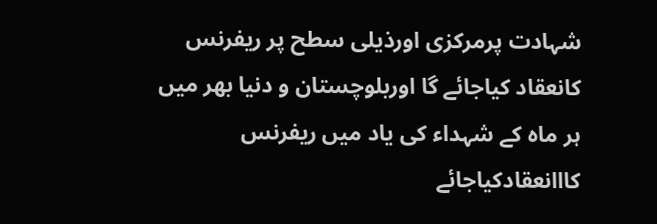شہادت پرمرکزی اورذیلی سطح پر ریفرنس کانعقاد کیاجائے گا اوربلوچستان و دنیا بھر میں ہر ماہ کے شہداء کی یاد میں ریفرنس کااانعقادکیاجائے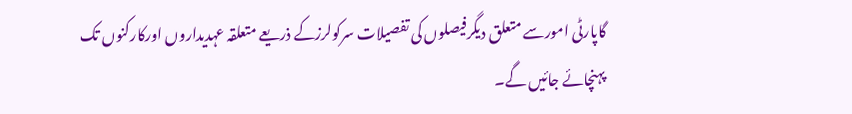گاپارٹی امورسے متعلق دیگرفیصلوں کی تفصیلات سرکولرزکے ذریعے متعلقہ عہدیداروں اورکارکنوں تک پہنچائے جائیں گے۔